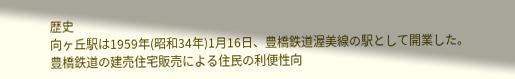歴史
向ヶ丘駅は1959年(昭和34年)1月16日、豊橋鉄道渥美線の駅として開業した。豊橋鉄道の建売住宅販売による住民の利便性向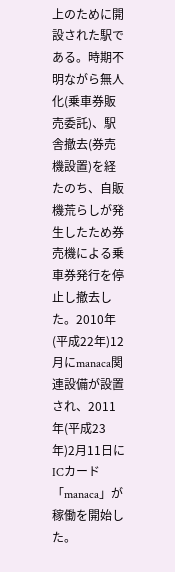上のために開設された駅である。時期不明ながら無人化(乗車券販売委託)、駅舎撤去(券売機設置)を経たのち、自販機荒らしが発生したため券売機による乗車券発行を停止し撤去した。2010年(平成22年)12月にmanaca関連設備が設置され、2011年(平成23年)2月11日にICカード「manaca」が稼働を開始した。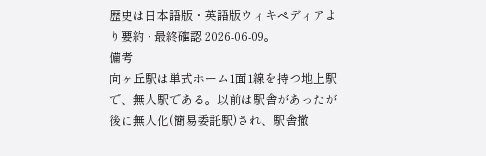歴史は日本語版・英語版ウィキペディアより要約 · 最終確認 2026-06-09。
備考
向ヶ丘駅は単式ホーム1面1線を持つ地上駅で、無人駅である。以前は駅舎があったが後に無人化(簡易委託駅)され、駅舎撤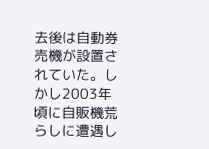去後は自動券売機が設置されていた。しかし2003年頃に自販機荒らしに遭遇し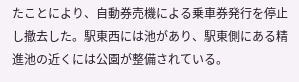たことにより、自動券売機による乗車券発行を停止し撤去した。駅東西には池があり、駅東側にある精進池の近くには公園が整備されている。